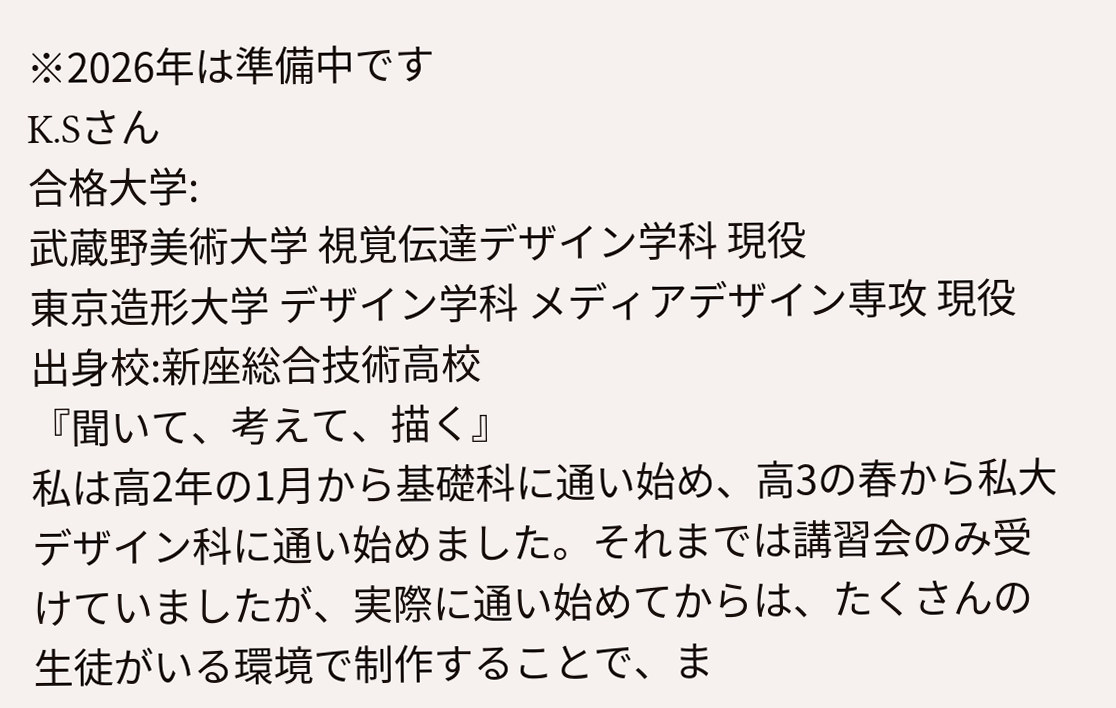※2026年は準備中です
K.Sさん
合格大学:
武蔵野美術大学 視覚伝達デザイン学科 現役
東京造形大学 デザイン学科 メディアデザイン専攻 現役
出身校:新座総合技術高校
『聞いて、考えて、描く』
私は高2年の1月から基礎科に通い始め、高3の春から私大デザイン科に通い始めました。それまでは講習会のみ受けていましたが、実際に通い始めてからは、たくさんの生徒がいる環境で制作することで、ま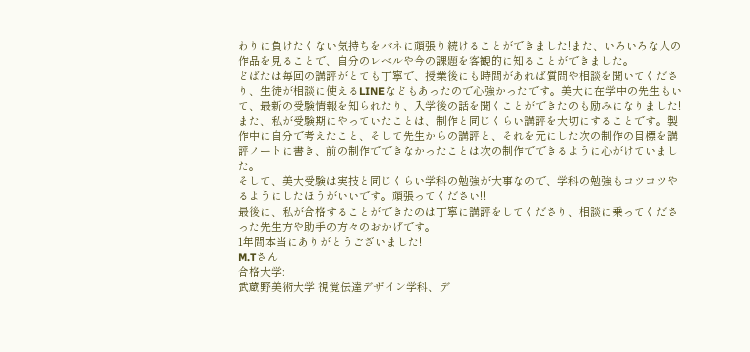わりに負けたくない気持ちをバネに頑張り続けることができました!また、いろいろな人の作品を見ることで、自分のレベルや今の課題を客観的に知ることができました。
どばたは毎回の講評がとても丁寧で、授業後にも時間があれば質問や相談を聞いてくださり、生徒が相談に使えるLINEなどもあったので心強かったです。美大に在学中の先生もいて、最新の受験情報を知られたり、入学後の話を聞くことができたのも励みになりました!
また、私が受験期にやっていたことは、制作と同じくらい講評を大切にすることです。製作中に自分で考えたこと、そして先生からの講評と、それを元にした次の制作の目標を講評ノートに書き、前の制作でできなかったことは次の制作でできるように心がけていました。
そして、美大受験は実技と同じくらい学科の勉強が大事なので、学科の勉強もコツコツやるようにしたほうがいいです。頑張ってください!!
最後に、私が合格することができたのは丁寧に講評をしてくださり、相談に乗ってくださった先生方や助手の方々のおかげです。
1年間本当にありがとうございました!
M.Tさん
合格大学:
武蔵野美術大学 視覚伝達デザイン学科、デ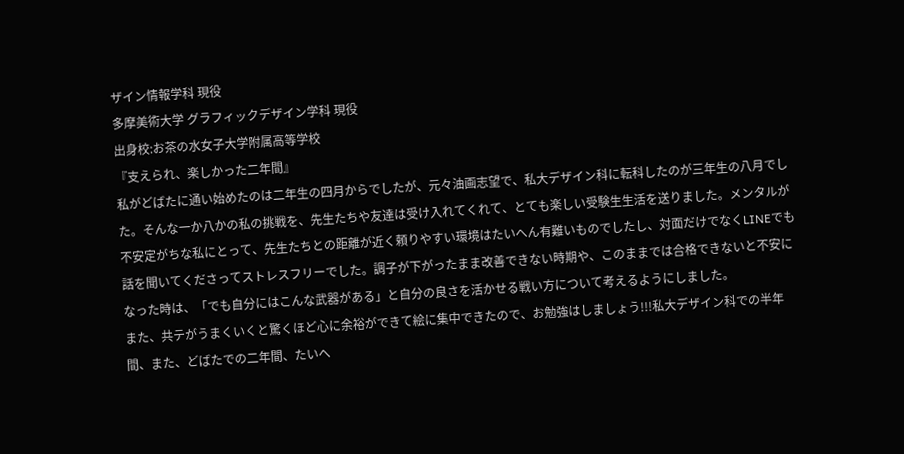ザイン情報学科 現役
多摩美術大学 グラフィックデザイン学科 現役
出身校:お茶の水女子大学附属高等学校
『支えられ、楽しかった二年間』
私がどばたに通い始めたのは二年生の四月からでしたが、元々油画志望で、私大デザイン科に転科したのが三年生の八月でした。そんな一か八かの私の挑戦を、先生たちや友達は受け入れてくれて、とても楽しい受験生生活を送りました。メンタルが不安定がちな私にとって、先生たちとの距離が近く頼りやすい環境はたいへん有難いものでしたし、対面だけでなくLINEでも話を聞いてくださってストレスフリーでした。調子が下がったまま改善できない時期や、このままでは合格できないと不安になった時は、「でも自分にはこんな武器がある」と自分の良さを活かせる戦い方について考えるようにしました。
また、共テがうまくいくと驚くほど心に余裕ができて絵に集中できたので、お勉強はしましょう!!!私大デザイン科での半年間、また、どばたでの二年間、たいへ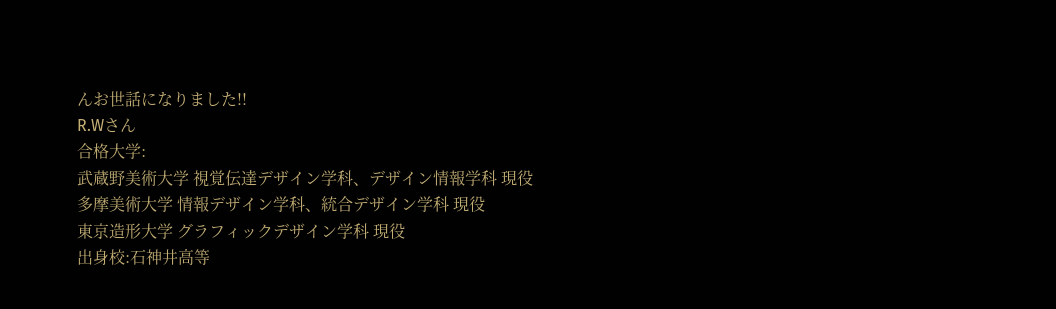んお世話になりました!!
R.Wさん
合格大学:
武蔵野美術大学 視覚伝達デザイン学科、デザイン情報学科 現役
多摩美術大学 情報デザイン学科、統合デザイン学科 現役
東京造形大学 グラフィックデザイン学科 現役
出身校:石神井高等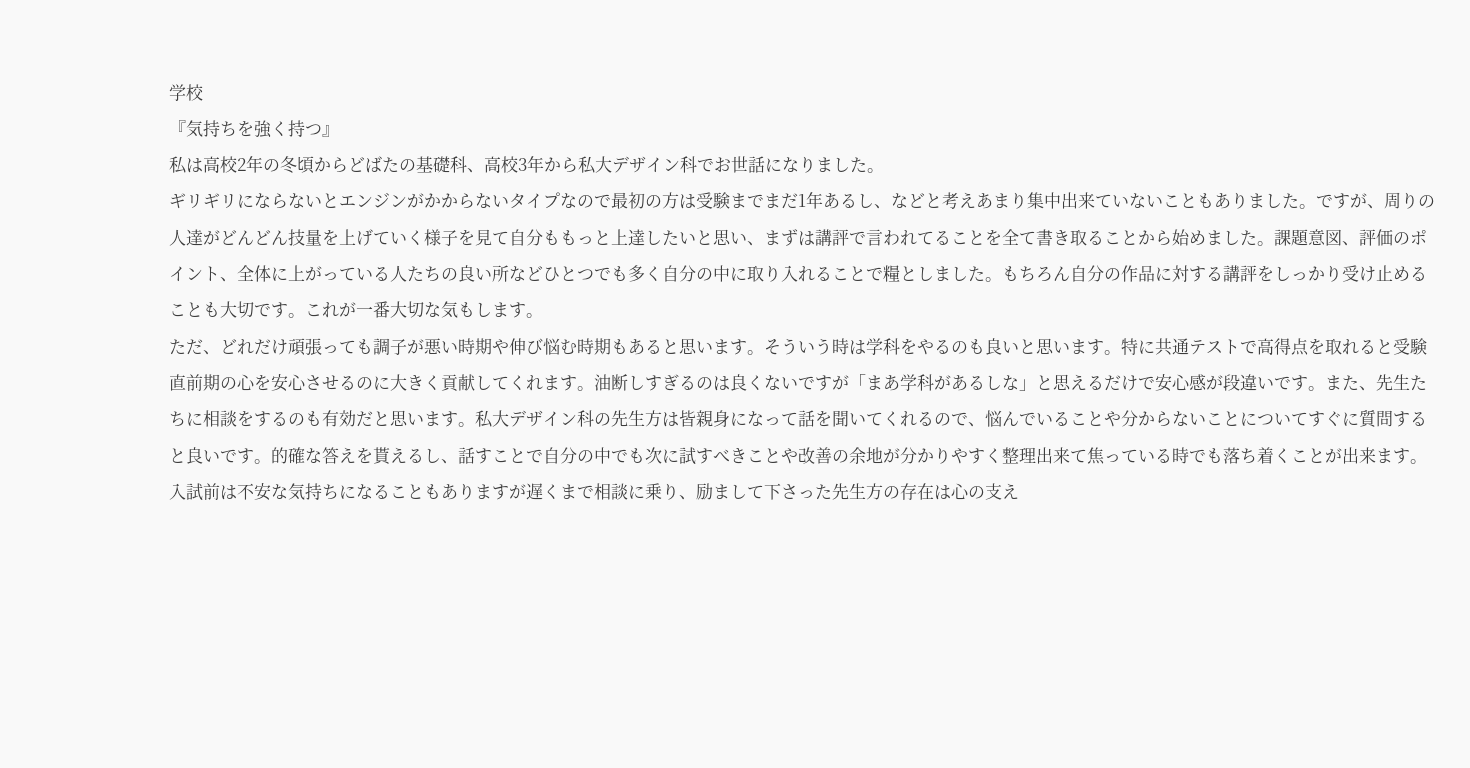学校
『気持ちを強く持つ』
私は高校2年の冬頃からどばたの基礎科、高校3年から私大デザイン科でお世話になりました。
ギリギリにならないとエンジンがかからないタイプなので最初の方は受験までまだ1年あるし、などと考えあまり集中出来ていないこともありました。ですが、周りの人達がどんどん技量を上げていく様子を見て自分ももっと上達したいと思い、まずは講評で言われてることを全て書き取ることから始めました。課題意図、評価のポイント、全体に上がっている人たちの良い所などひとつでも多く自分の中に取り入れることで糧としました。もちろん自分の作品に対する講評をしっかり受け止めることも大切です。これが一番大切な気もします。
ただ、どれだけ頑張っても調子が悪い時期や伸び悩む時期もあると思います。そういう時は学科をやるのも良いと思います。特に共通テストで高得点を取れると受験直前期の心を安心させるのに大きく貢献してくれます。油断しすぎるのは良くないですが「まあ学科があるしな」と思えるだけで安心感が段違いです。また、先生たちに相談をするのも有効だと思います。私大デザイン科の先生方は皆親身になって話を聞いてくれるので、悩んでいることや分からないことについてすぐに質問すると良いです。的確な答えを貰えるし、話すことで自分の中でも次に試すべきことや改善の余地が分かりやすく整理出来て焦っている時でも落ち着くことが出来ます。入試前は不安な気持ちになることもありますが遅くまで相談に乗り、励まして下さった先生方の存在は心の支え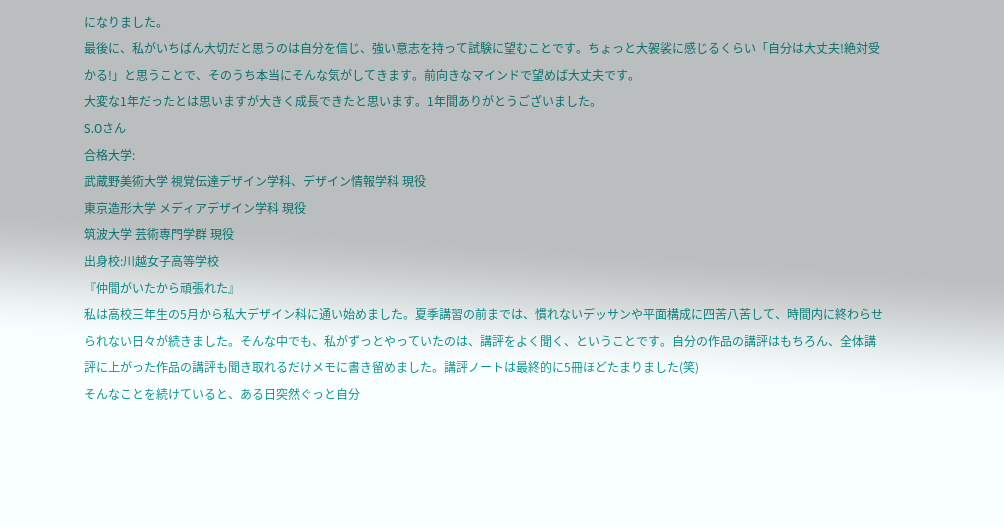になりました。
最後に、私がいちばん大切だと思うのは自分を信じ、強い意志を持って試験に望むことです。ちょっと大袈裟に感じるくらい「自分は大丈夫!絶対受かる!」と思うことで、そのうち本当にそんな気がしてきます。前向きなマインドで望めば大丈夫です。
大変な1年だったとは思いますが大きく成長できたと思います。1年間ありがとうございました。
S.Oさん
合格大学:
武蔵野美術大学 視覚伝達デザイン学科、デザイン情報学科 現役
東京造形大学 メディアデザイン学科 現役
筑波大学 芸術専門学群 現役
出身校:川越女子高等学校
『仲間がいたから頑張れた』
私は高校三年生の5月から私大デザイン科に通い始めました。夏季講習の前までは、慣れないデッサンや平面構成に四苦八苦して、時間内に終わらせられない日々が続きました。そんな中でも、私がずっとやっていたのは、講評をよく聞く、ということです。自分の作品の講評はもちろん、全体講評に上がった作品の講評も聞き取れるだけメモに書き留めました。講評ノートは最終的に5冊ほどたまりました(笑)
そんなことを続けていると、ある日突然ぐっと自分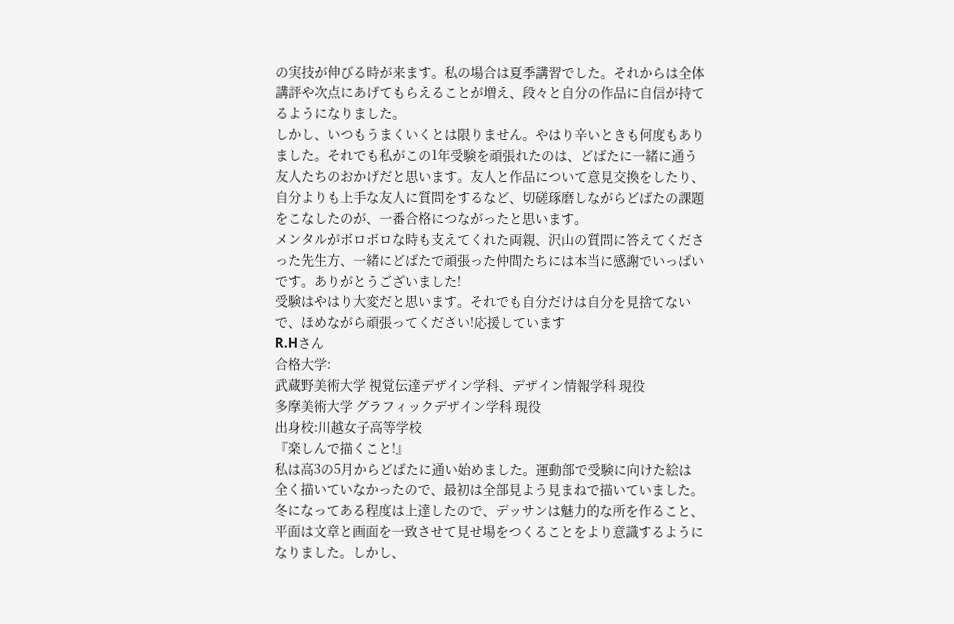の実技が伸びる時が来ます。私の場合は夏季講習でした。それからは全体講評や次点にあげてもらえることが増え、段々と自分の作品に自信が持てるようになりました。
しかし、いつもうまくいくとは限りません。やはり辛いときも何度もありました。それでも私がこの1年受験を頑張れたのは、どばたに一緒に通う友人たちのおかげだと思います。友人と作品について意見交換をしたり、自分よりも上手な友人に質問をするなど、切磋琢磨しながらどばたの課題をこなしたのが、一番合格につながったと思います。
メンタルがボロボロな時も支えてくれた両親、沢山の質問に答えてくださった先生方、一緒にどばたで頑張った仲間たちには本当に感謝でいっぱいです。ありがとうございました!
受験はやはり大変だと思います。それでも自分だけは自分を見捨てないで、ほめながら頑張ってください!応援しています
R.Hさん
合格大学:
武蔵野美術大学 視覚伝達デザイン学科、デザイン情報学科 現役
多摩美術大学 グラフィックデザイン学科 現役
出身校:川越女子高等学校
『楽しんで描くこと!』
私は高3の5月からどばたに通い始めました。運動部で受験に向けた絵は全く描いていなかったので、最初は全部見よう見まねで描いていました。冬になってある程度は上達したので、デッサンは魅力的な所を作ること、平面は文章と画面を一致させて見せ場をつくることをより意識するようになりました。しかし、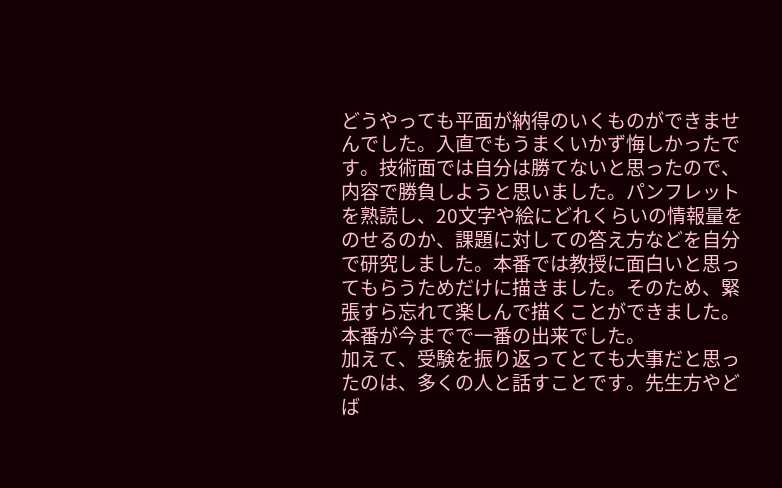どうやっても平面が納得のいくものができませんでした。入直でもうまくいかず悔しかったです。技術面では自分は勝てないと思ったので、内容で勝負しようと思いました。パンフレットを熟読し、20文字や絵にどれくらいの情報量をのせるのか、課題に対しての答え方などを自分で研究しました。本番では教授に面白いと思ってもらうためだけに描きました。そのため、緊張すら忘れて楽しんで描くことができました。本番が今までで一番の出来でした。
加えて、受験を振り返ってとても大事だと思ったのは、多くの人と話すことです。先生方やどば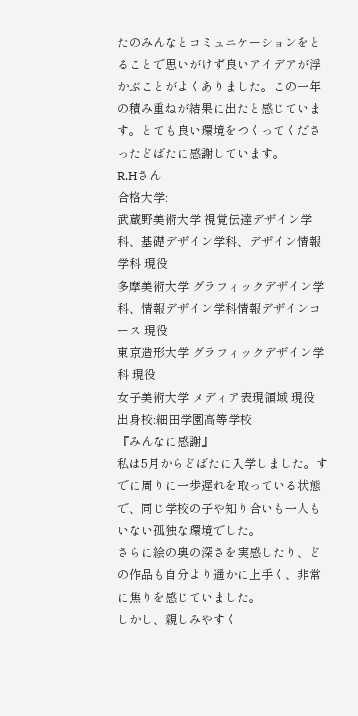たのみんなとコミュニケーションをとることで思いがけず良いアイデアが浮かぶことがよくありました。この一年の積み重ねが結果に出たと感じています。とても良い環境をつくってくださったどばたに感謝しています。
R.Hさん
合格大学:
武蔵野美術大学 視覚伝達デザイン学科、基礎デザイン学科、デザイン情報学科 現役
多摩美術大学 グラフィックデザイン学科、情報デザイン学科情報デザインコース 現役
東京造形大学 グラフィックデザイン学科 現役
女子美術大学 メディア表現領域 現役
出身校:細田学園高等学校
『みんなに感謝』
私は5月からどばたに入学しました。すでに周りに一歩遅れを取っている状態で、同じ学校の子や知り合いも一人もいない孤独な環境でした。
さらに絵の奥の深さを実感したり、どの作品も自分より遥かに上手く、非常に焦りを感じていました。
しかし、親しみやすく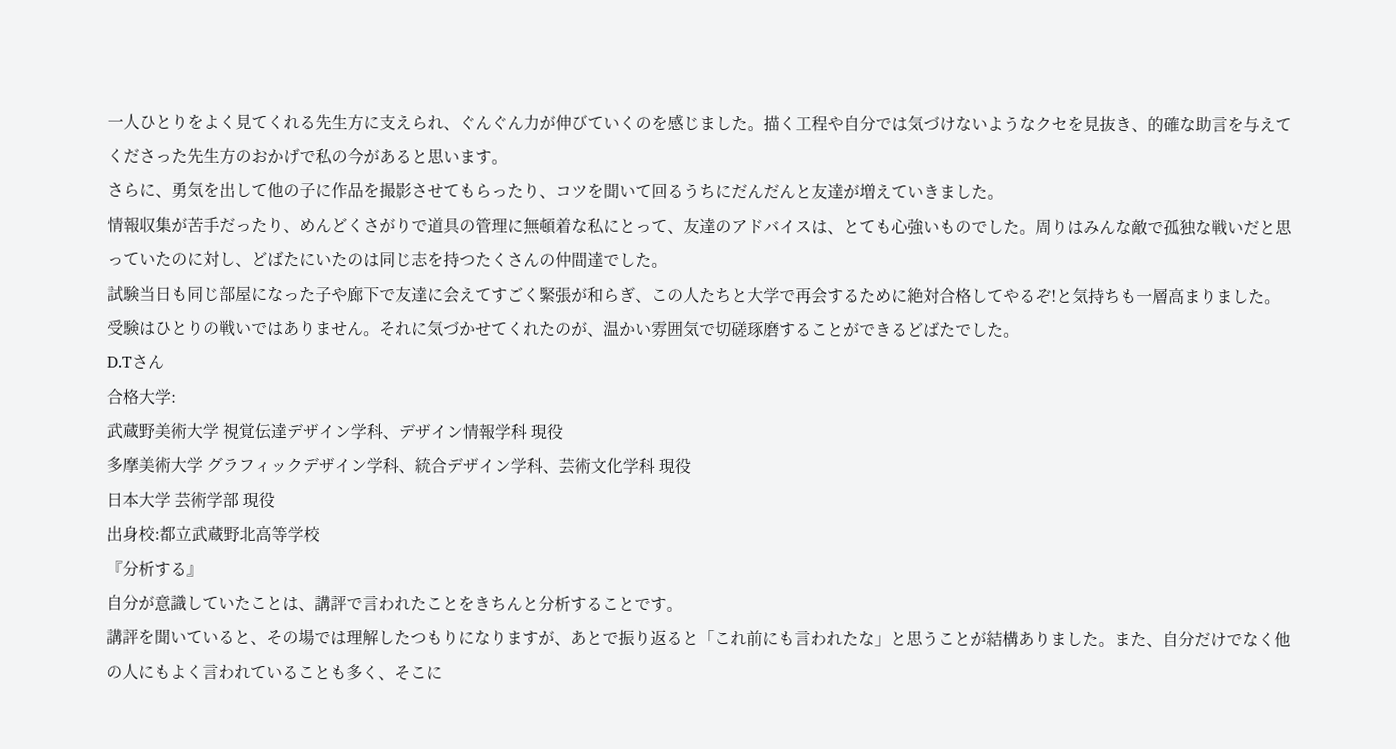一人ひとりをよく見てくれる先生方に支えられ、ぐんぐん力が伸びていくのを感じました。描く工程や自分では気づけないようなクセを見抜き、的確な助言を与えてくださった先生方のおかげで私の今があると思います。
さらに、勇気を出して他の子に作品を撮影させてもらったり、コツを聞いて回るうちにだんだんと友達が増えていきました。
情報収集が苦手だったり、めんどくさがりで道具の管理に無頓着な私にとって、友達のアドバイスは、とても心強いものでした。周りはみんな敵で孤独な戦いだと思っていたのに対し、どばたにいたのは同じ志を持つたくさんの仲間達でした。
試験当日も同じ部屋になった子や廊下で友達に会えてすごく緊張が和らぎ、この人たちと大学で再会するために絶対合格してやるぞ!と気持ちも一層高まりました。
受験はひとりの戦いではありません。それに気づかせてくれたのが、温かい雰囲気で切磋琢磨することができるどばたでした。
D.Tさん
合格大学:
武蔵野美術大学 視覚伝達デザイン学科、デザイン情報学科 現役
多摩美術大学 グラフィックデザイン学科、統合デザイン学科、芸術文化学科 現役
日本大学 芸術学部 現役
出身校:都立武蔵野北高等学校
『分析する』
自分が意識していたことは、講評で言われたことをきちんと分析することです。
講評を聞いていると、その場では理解したつもりになりますが、あとで振り返ると「これ前にも言われたな」と思うことが結構ありました。また、自分だけでなく他の人にもよく言われていることも多く、そこに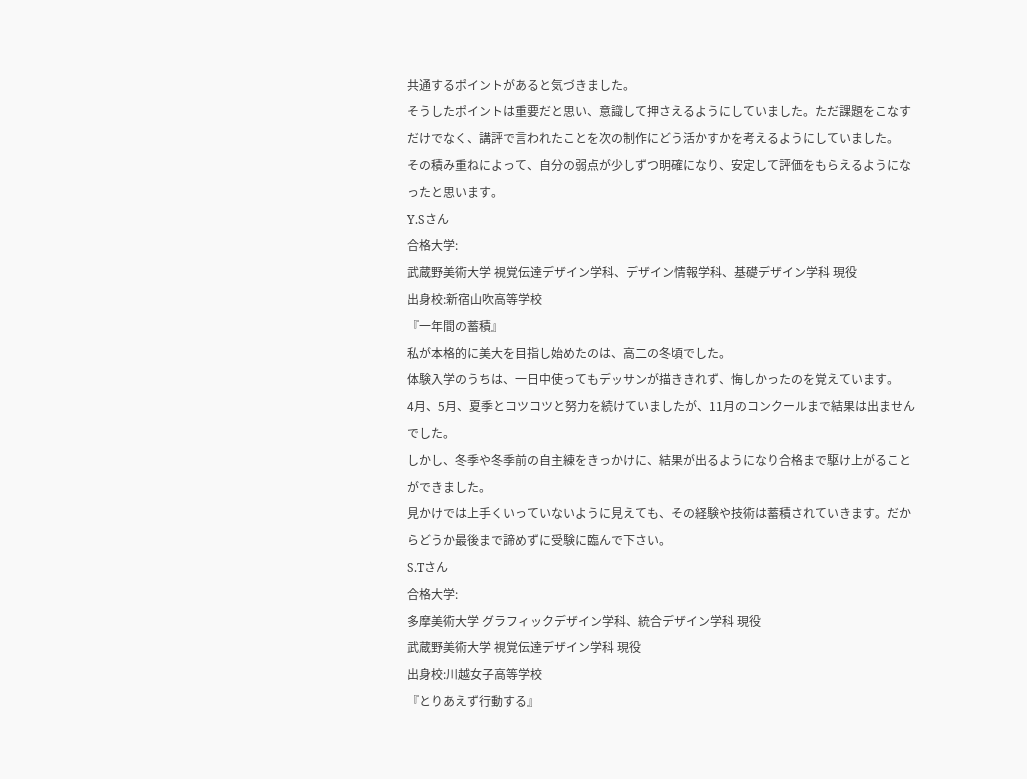共通するポイントがあると気づきました。
そうしたポイントは重要だと思い、意識して押さえるようにしていました。ただ課題をこなすだけでなく、講評で言われたことを次の制作にどう活かすかを考えるようにしていました。
その積み重ねによって、自分の弱点が少しずつ明確になり、安定して評価をもらえるようになったと思います。
Y.Sさん
合格大学:
武蔵野美術大学 視覚伝達デザイン学科、デザイン情報学科、基礎デザイン学科 現役
出身校:新宿山吹高等学校
『一年間の蓄積』
私が本格的に美大を目指し始めたのは、高二の冬頃でした。
体験入学のうちは、一日中使ってもデッサンが描ききれず、悔しかったのを覚えています。
4月、5月、夏季とコツコツと努力を続けていましたが、11月のコンクールまで結果は出ませんでした。
しかし、冬季や冬季前の自主練をきっかけに、結果が出るようになり合格まで駆け上がることができました。
見かけでは上手くいっていないように見えても、その経験や技術は蓄積されていきます。だからどうか最後まで諦めずに受験に臨んで下さい。
S.Tさん
合格大学:
多摩美術大学 グラフィックデザイン学科、統合デザイン学科 現役
武蔵野美術大学 視覚伝達デザイン学科 現役
出身校:川越女子高等学校
『とりあえず行動する』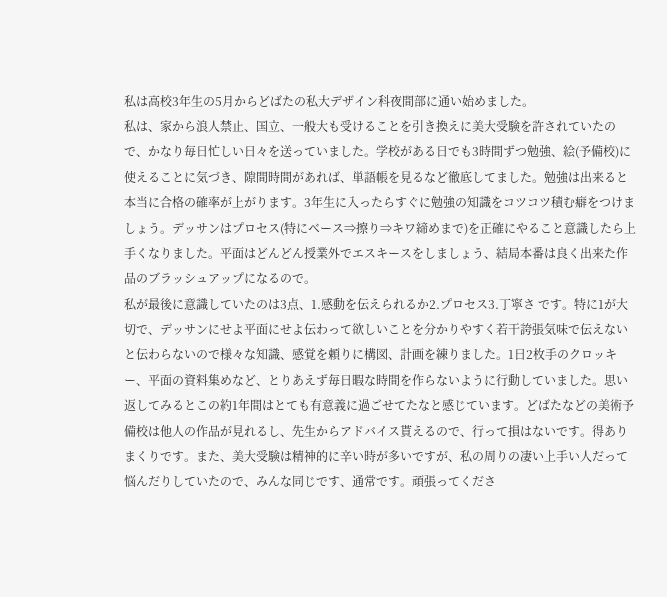私は高校3年生の5月からどばたの私大デザイン科夜間部に通い始めました。
私は、家から浪人禁止、国立、一般大も受けることを引き換えに美大受験を許されていたので、かなり毎日忙しい日々を送っていました。学校がある日でも3時間ずつ勉強、絵(予備校)に使えることに気づき、隙間時間があれば、単語帳を見るなど徹底してました。勉強は出来ると本当に合格の確率が上がります。3年生に入ったらすぐに勉強の知識をコツコツ積む癖をつけましょう。デッサンはプロセス(特にベース⇒擦り⇒キワ締めまで)を正確にやること意識したら上手くなりました。平面はどんどん授業外でエスキースをしましょう、結局本番は良く出来た作品のブラッシュアップになるので。
私が最後に意識していたのは3点、1.感動を伝えられるか2.プロセス3.丁寧さ です。特に1が大切で、デッサンにせよ平面にせよ伝わって欲しいことを分かりやすく若干誇張気味で伝えないと伝わらないので様々な知識、感覚を頼りに構図、計画を練りました。1日2枚手のクロッキー、平面の資料集めなど、とりあえず毎日暇な時間を作らないように行動していました。思い返してみるとこの約1年間はとても有意義に過ごせてたなと感じています。どばたなどの美術予備校は他人の作品が見れるし、先生からアドバイス貰えるので、行って損はないです。得ありまくりです。また、美大受験は精神的に辛い時が多いですが、私の周りの凄い上手い人だって悩んだりしていたので、みんな同じです、通常です。頑張ってくださ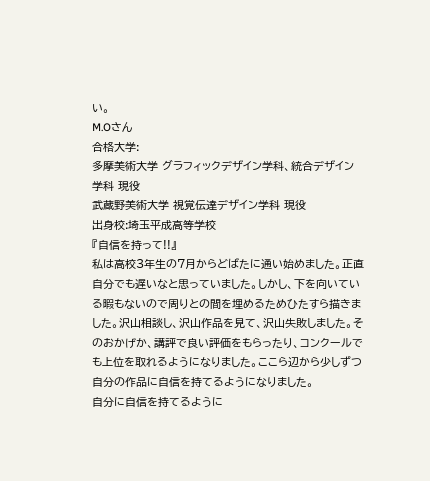い。
M.Oさん
合格大学:
多摩美術大学 グラフィックデザイン学科、統合デザイン学科 現役
武蔵野美術大学 視覚伝達デザイン学科 現役
出身校:埼玉平成高等学校
『自信を持って!!』
私は高校3年生の7月からどばたに通い始めました。正直自分でも遅いなと思っていました。しかし、下を向いている暇もないので周りとの間を埋めるためひたすら描きました。沢山相談し、沢山作品を見て、沢山失敗しました。そのおかげか、講評で良い評価をもらったり、コンクールでも上位を取れるようになりました。ここら辺から少しずつ自分の作品に自信を持てるようになりました。
自分に自信を持てるように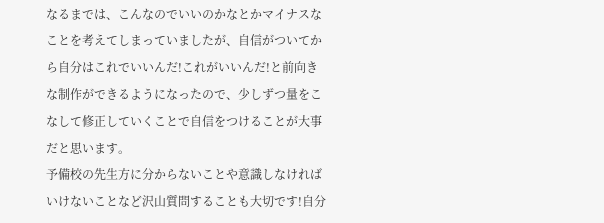なるまでは、こんなのでいいのかなとかマイナスなことを考えてしまっていましたが、自信がついてから自分はこれでいいんだ!これがいいんだ!と前向きな制作ができるようになったので、少しずつ量をこなして修正していくことで自信をつけることが大事だと思います。
予備校の先生方に分からないことや意識しなければいけないことなど沢山質問することも大切です!自分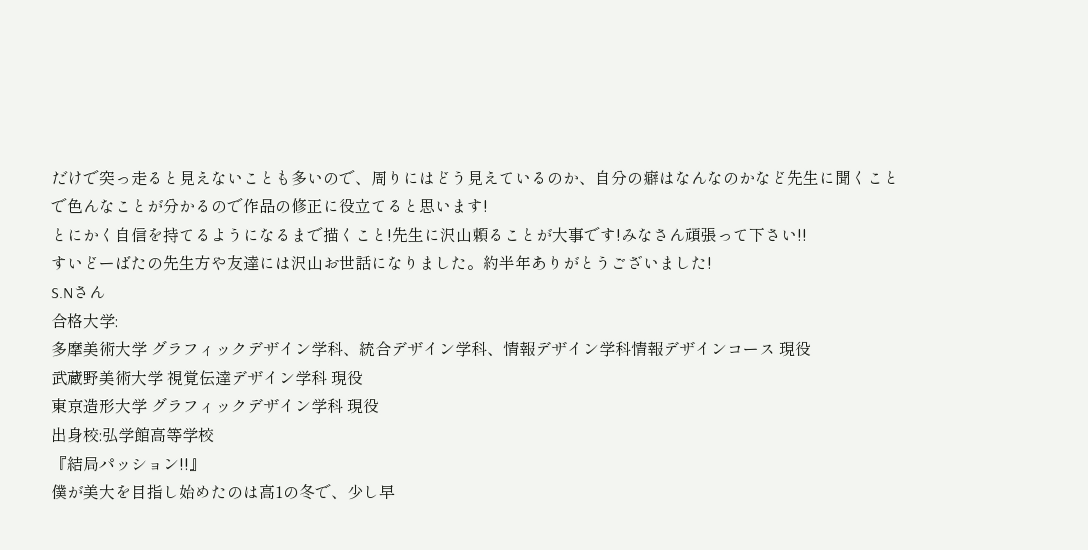だけで突っ走ると見えないことも多いので、周りにはどう見えているのか、自分の癖はなんなのかなど先生に聞くことで色んなことが分かるので作品の修正に役立てると思います!
とにかく自信を持てるようになるまで描くこと!先生に沢山頼ることが大事です!みなさん頑張って下さい!!
すいどーばたの先生方や友達には沢山お世話になりました。約半年ありがとうございました!
S.Nさん
合格大学:
多摩美術大学 グラフィックデザイン学科、統合デザイン学科、情報デザイン学科情報デザインコース 現役
武蔵野美術大学 視覚伝達デザイン学科 現役
東京造形大学 グラフィックデザイン学科 現役
出身校:弘学館高等学校
『結局パッション!!』
僕が美大を目指し始めたのは高1の冬で、少し早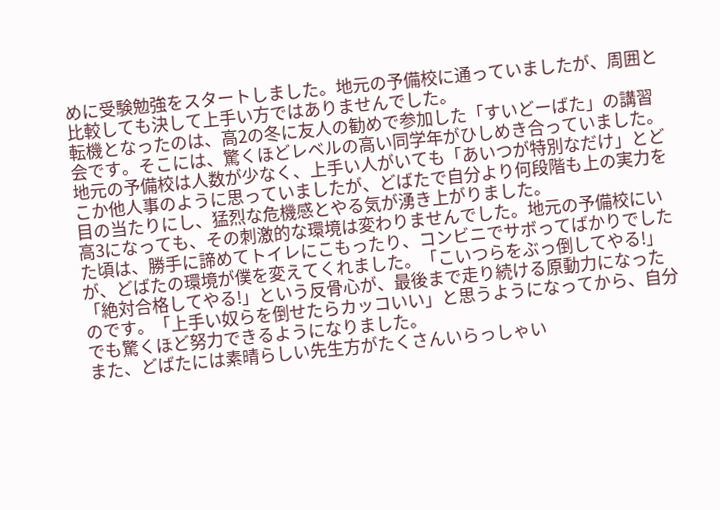めに受験勉強をスタートしました。地元の予備校に通っていましたが、周囲と比較しても決して上手い方ではありませんでした。
転機となったのは、高2の冬に友人の勧めで参加した「すいどーばた」の講習会です。そこには、驚くほどレベルの高い同学年がひしめき合っていました。地元の予備校は人数が少なく、上手い人がいても「あいつが特別なだけ」とどこか他人事のように思っていましたが、どばたで自分より何段階も上の実力を目の当たりにし、猛烈な危機感とやる気が湧き上がりました。
高3になっても、その刺激的な環境は変わりませんでした。地元の予備校にいた頃は、勝手に諦めてトイレにこもったり、コンビニでサボってばかりでしたが、どばたの環境が僕を変えてくれました。「こいつらをぶっ倒してやる!」「絶対合格してやる!」という反骨心が、最後まで走り続ける原動力になったのです。「上手い奴らを倒せたらカッコいい」と思うようになってから、自分でも驚くほど努力できるようになりました。
また、どばたには素晴らしい先生方がたくさんいらっしゃい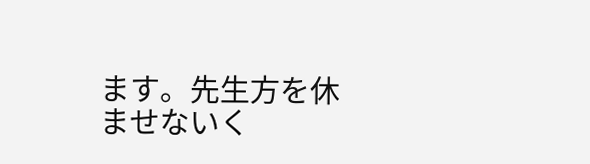ます。先生方を休ませないく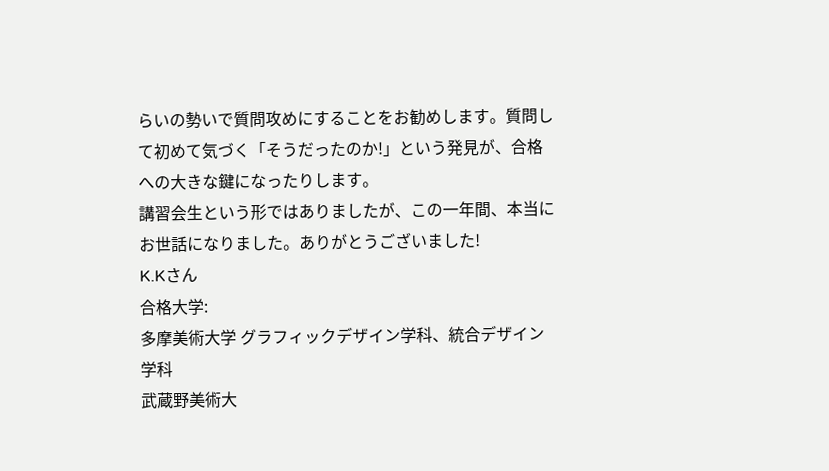らいの勢いで質問攻めにすることをお勧めします。質問して初めて気づく「そうだったのか!」という発見が、合格への大きな鍵になったりします。
講習会生という形ではありましたが、この一年間、本当にお世話になりました。ありがとうございました!
K.Kさん
合格大学:
多摩美術大学 グラフィックデザイン学科、統合デザイン学科
武蔵野美術大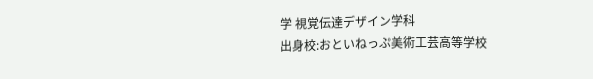学 視覚伝達デザイン学科
出身校:おといねっぷ美術工芸高等学校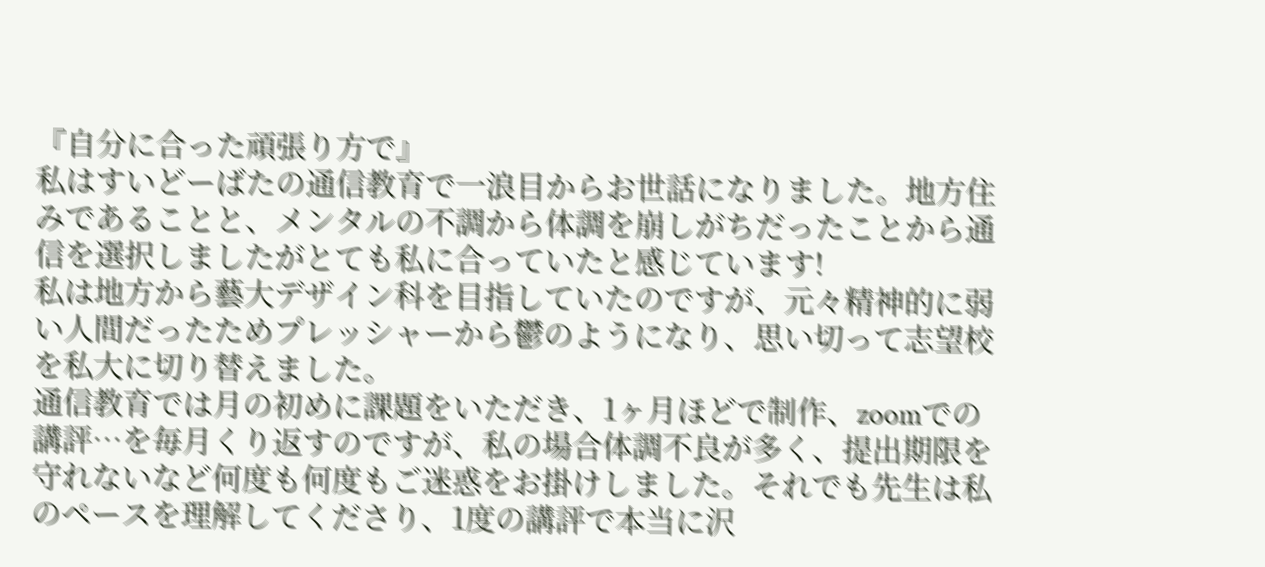『自分に合った頑張り方で』
私はすいどーばたの通信教育で一浪目からお世話になりました。地方住みであることと、メンタルの不調から体調を崩しがちだったことから通信を選択しましたがとても私に合っていたと感じています!
私は地方から藝大デザイン科を目指していたのですが、元々精神的に弱い人間だったためプレッシャーから鬱のようになり、思い切って志望校を私大に切り替えました。
通信教育では月の初めに課題をいただき、1ヶ月ほどで制作、zoomでの講評…を毎月くり返すのですが、私の場合体調不良が多く、提出期限を守れないなど何度も何度もご迷惑をお掛けしました。それでも先生は私のペースを理解してくださり、1度の講評で本当に沢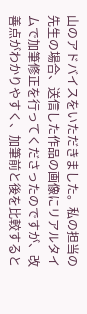山のアドバイスをいただきました。私の担当の先生の場合、送信した作品の画像にリアルタイムで加筆修正を行ってくださったのですが、改善点がわかりやすく、加筆前と後を比較すると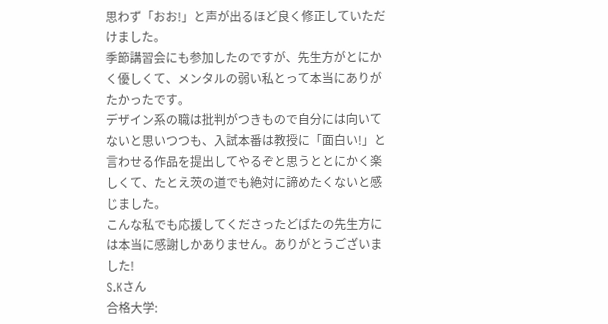思わず「おお!」と声が出るほど良く修正していただけました。
季節講習会にも参加したのですが、先生方がとにかく優しくて、メンタルの弱い私とって本当にありがたかったです。
デザイン系の職は批判がつきもので自分には向いてないと思いつつも、入試本番は教授に「面白い!」と言わせる作品を提出してやるぞと思うととにかく楽しくて、たとえ茨の道でも絶対に諦めたくないと感じました。
こんな私でも応援してくださったどばたの先生方には本当に感謝しかありません。ありがとうございました!
S.Kさん
合格大学: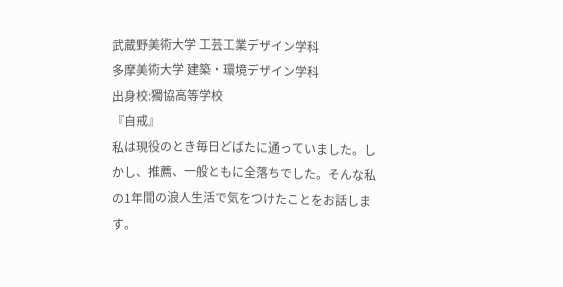武蔵野美術大学 工芸工業デザイン学科
多摩美術大学 建築・環境デザイン学科
出身校:獨協高等学校
『自戒』
私は現役のとき毎日どばたに通っていました。しかし、推薦、一般ともに全落ちでした。そんな私の1年間の浪人生活で気をつけたことをお話します。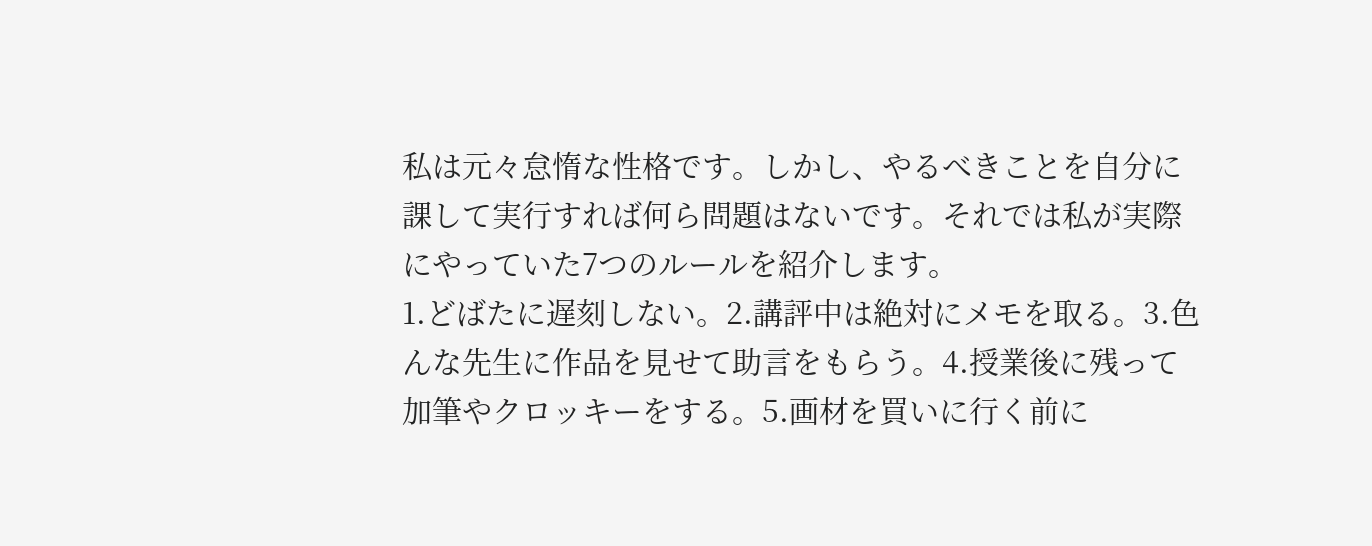私は元々怠惰な性格です。しかし、やるべきことを自分に課して実行すれば何ら問題はないです。それでは私が実際にやっていた7つのルールを紹介します。
1.どばたに遅刻しない。2.講評中は絶対にメモを取る。3.色んな先生に作品を見せて助言をもらう。4.授業後に残って加筆やクロッキーをする。5.画材を買いに行く前に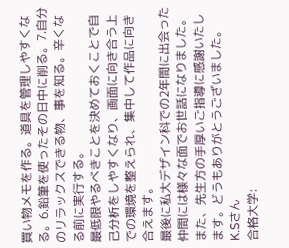買い物メモを作る。道具を管理しやすくなる。6.鉛筆を使ったその日中に削る。7.自分のリラックスできる物、事を知る。辛くなる前に実行する。
最低限やるべきことを決めておくことで自己分析をしやすくなり、画面に向き合う上での環境を整えられ、集中して作品に向き合えます。
最後に私大デザイン科での2年間に出会った仲間には様々な面でお世話になりました。
また、先生方の手厚いご指導に感謝いたします。どうもありがとうございました。
K.Sさん
合格大学: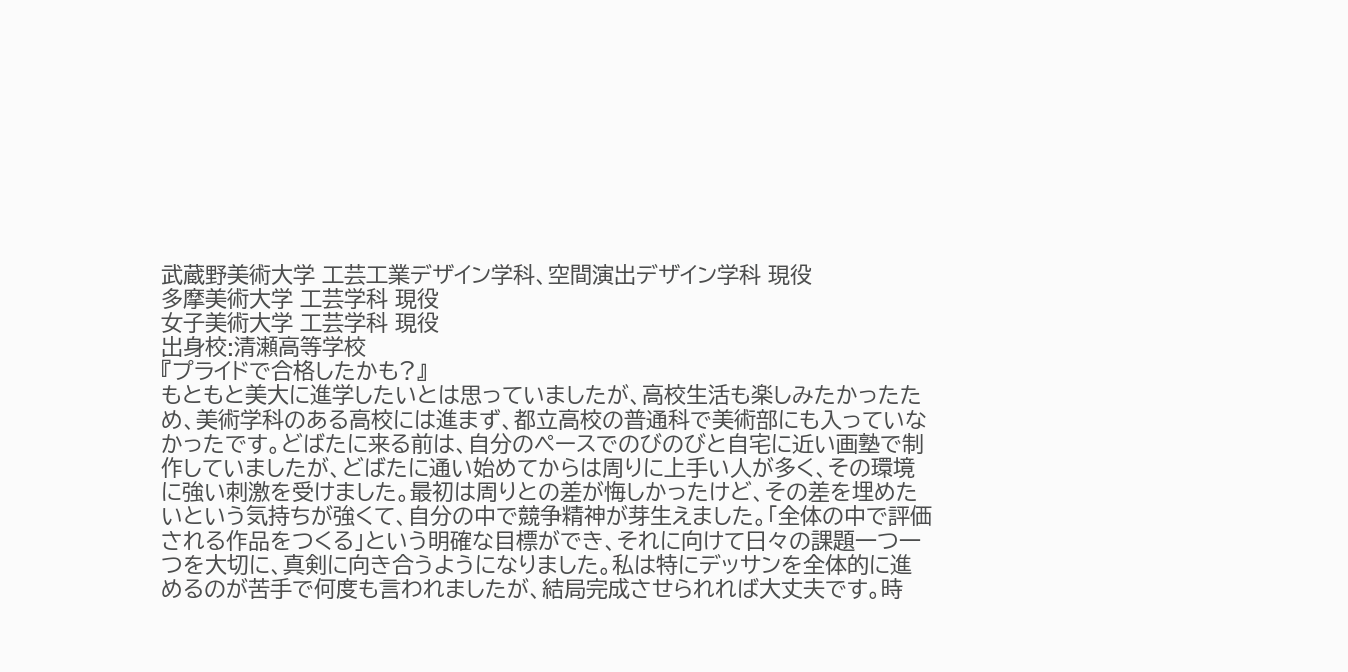武蔵野美術大学 工芸工業デザイン学科、空間演出デザイン学科 現役
多摩美術大学 工芸学科 現役
女子美術大学 工芸学科 現役
出身校:清瀬高等学校
『プライドで合格したかも?』
もともと美大に進学したいとは思っていましたが、高校生活も楽しみたかったため、美術学科のある高校には進まず、都立高校の普通科で美術部にも入っていなかったです。どばたに来る前は、自分のペースでのびのびと自宅に近い画塾で制作していましたが、どばたに通い始めてからは周りに上手い人が多く、その環境に強い刺激を受けました。最初は周りとの差が悔しかったけど、その差を埋めたいという気持ちが強くて、自分の中で競争精神が芽生えました。「全体の中で評価される作品をつくる」という明確な目標ができ、それに向けて日々の課題一つ一つを大切に、真剣に向き合うようになりました。私は特にデッサンを全体的に進めるのが苦手で何度も言われましたが、結局完成させられれば大丈夫です。時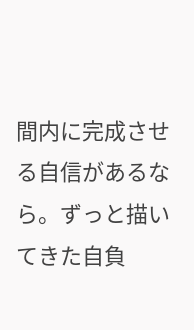間内に完成させる自信があるなら。ずっと描いてきた自負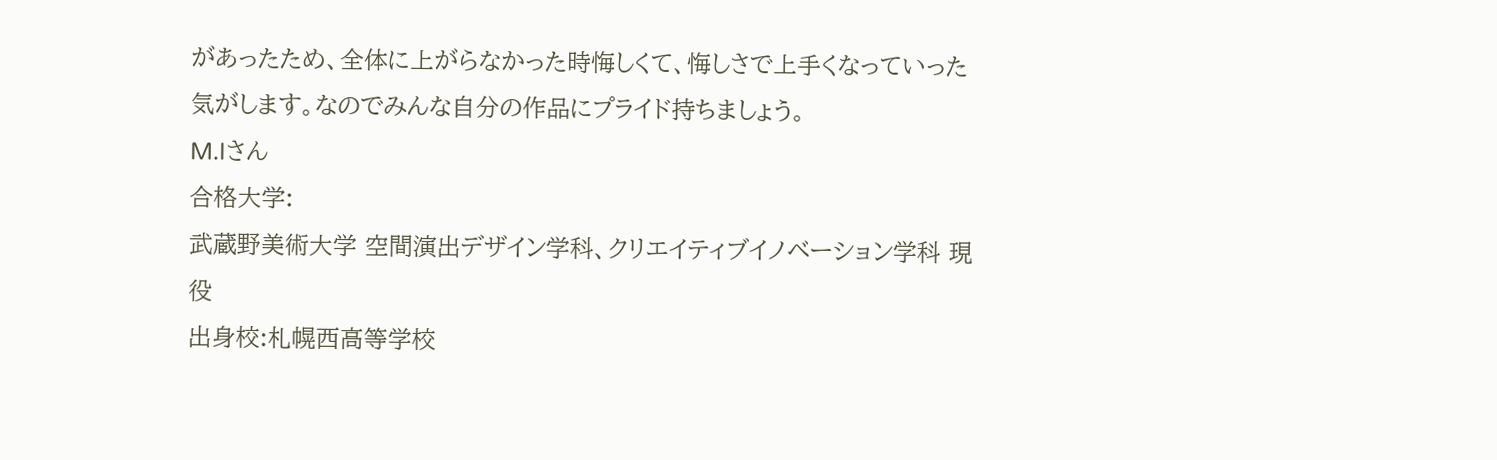があったため、全体に上がらなかった時悔しくて、悔しさで上手くなっていった気がします。なのでみんな自分の作品にプライド持ちましょう。
M.Iさん
合格大学:
武蔵野美術大学 空間演出デザイン学科、クリエイティブイノベーション学科 現役
出身校:札幌西高等学校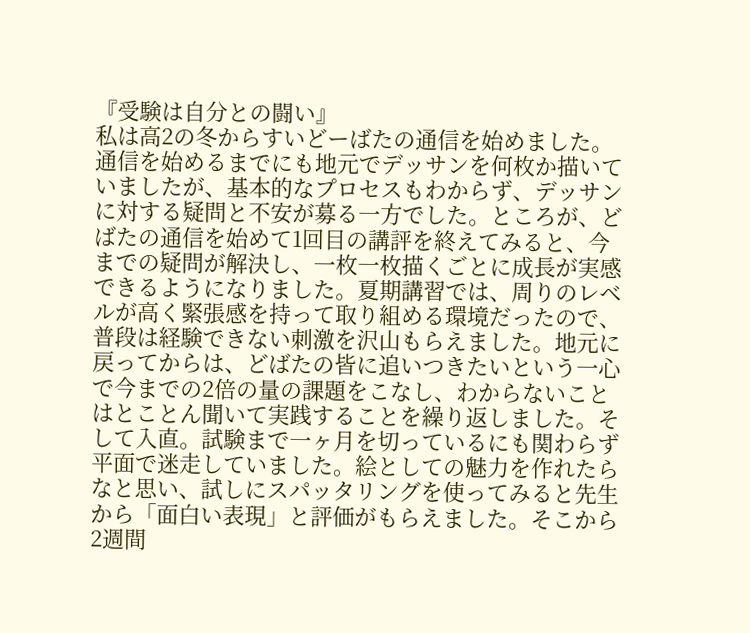『受験は自分との闘い』
私は高2の冬からすいどーばたの通信を始めました。通信を始めるまでにも地元でデッサンを何枚か描いていましたが、基本的なプロセスもわからず、デッサンに対する疑問と不安が募る一方でした。ところが、どばたの通信を始めて1回目の講評を終えてみると、今までの疑問が解決し、一枚一枚描くごとに成長が実感できるようになりました。夏期講習では、周りのレベルが高く緊張感を持って取り組める環境だったので、普段は経験できない刺激を沢山もらえました。地元に戻ってからは、どばたの皆に追いつきたいという一心で今までの2倍の量の課題をこなし、わからないことはとことん聞いて実践することを繰り返しました。そして入直。試験まで一ヶ月を切っているにも関わらず平面で迷走していました。絵としての魅力を作れたらなと思い、試しにスパッタリングを使ってみると先生から「面白い表現」と評価がもらえました。そこから2週間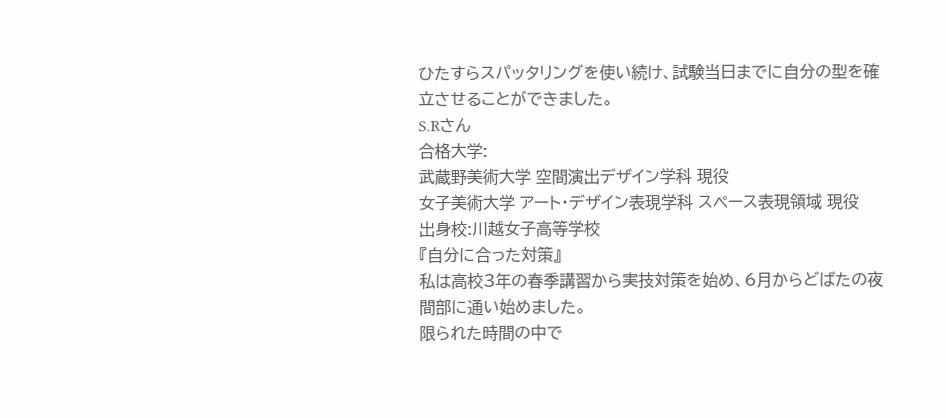ひたすらスパッタリングを使い続け、試験当日までに自分の型を確立させることができました。
S.Rさん
合格大学:
武蔵野美術大学 空間演出デザイン学科 現役
女子美術大学 アート・デザイン表現学科 スペース表現領域 現役
出身校:川越女子高等学校
『自分に合った対策』
私は高校3年の春季講習から実技対策を始め、6月からどばたの夜間部に通い始めました。
限られた時間の中で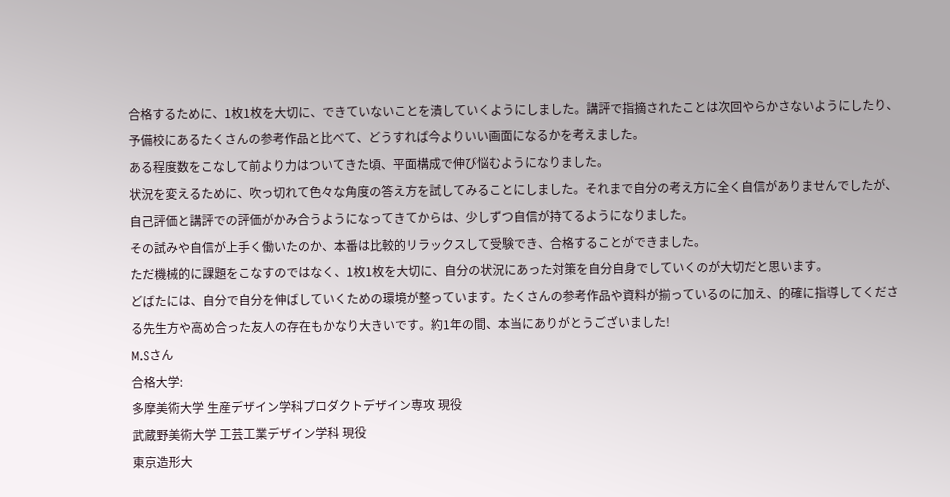合格するために、1枚1枚を大切に、できていないことを潰していくようにしました。講評で指摘されたことは次回やらかさないようにしたり、予備校にあるたくさんの参考作品と比べて、どうすれば今よりいい画面になるかを考えました。
ある程度数をこなして前より力はついてきた頃、平面構成で伸び悩むようになりました。
状況を変えるために、吹っ切れて色々な角度の答え方を試してみることにしました。それまで自分の考え方に全く自信がありませんでしたが、自己評価と講評での評価がかみ合うようになってきてからは、少しずつ自信が持てるようになりました。
その試みや自信が上手く働いたのか、本番は比較的リラックスして受験でき、合格することができました。
ただ機械的に課題をこなすのではなく、1枚1枚を大切に、自分の状況にあった対策を自分自身でしていくのが大切だと思います。
どばたには、自分で自分を伸ばしていくための環境が整っています。たくさんの参考作品や資料が揃っているのに加え、的確に指導してくださる先生方や高め合った友人の存在もかなり大きいです。約1年の間、本当にありがとうございました!
M.Sさん
合格大学:
多摩美術大学 生産デザイン学科プロダクトデザイン専攻 現役
武蔵野美術大学 工芸工業デザイン学科 現役
東京造形大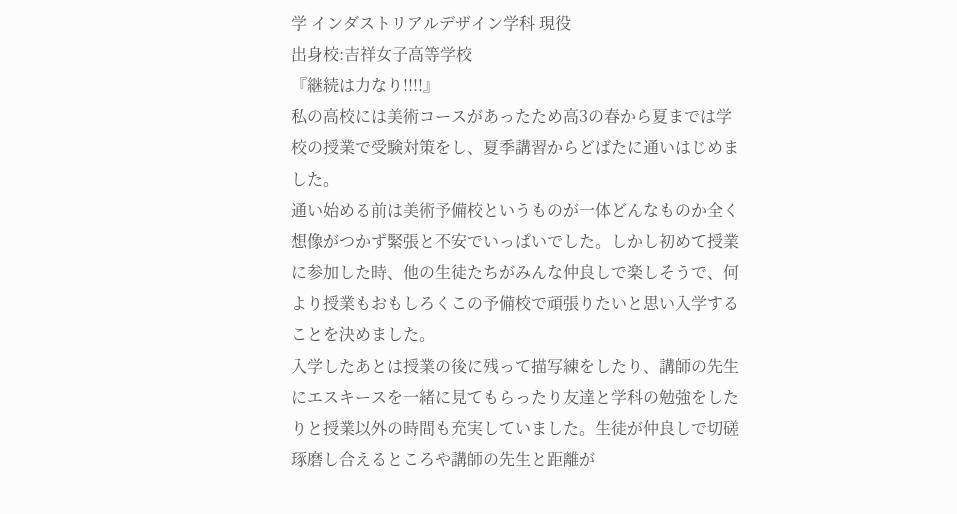学 インダストリアルデザイン学科 現役
出身校:吉祥女子高等学校
『継続は力なり!!!!』
私の高校には美術コースがあったため高3の春から夏までは学校の授業で受験対策をし、夏季講習からどばたに通いはじめました。
通い始める前は美術予備校というものが一体どんなものか全く想像がつかず緊張と不安でいっぱいでした。しかし初めて授業に参加した時、他の生徒たちがみんな仲良しで楽しそうで、何より授業もおもしろくこの予備校で頑張りたいと思い入学することを決めました。
入学したあとは授業の後に残って描写練をしたり、講師の先生にエスキースを一緒に見てもらったり友達と学科の勉強をしたりと授業以外の時間も充実していました。生徒が仲良しで切磋琢磨し合えるところや講師の先生と距離が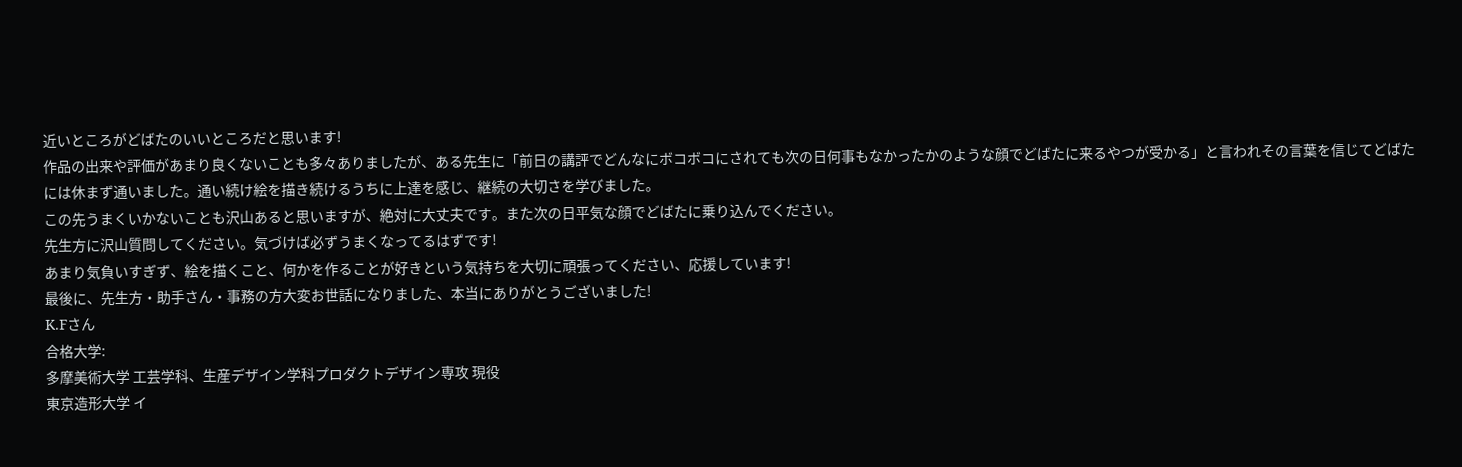近いところがどばたのいいところだと思います!
作品の出来や評価があまり良くないことも多々ありましたが、ある先生に「前日の講評でどんなにボコボコにされても次の日何事もなかったかのような顔でどばたに来るやつが受かる」と言われその言葉を信じてどばたには休まず通いました。通い続け絵を描き続けるうちに上達を感じ、継続の大切さを学びました。
この先うまくいかないことも沢山あると思いますが、絶対に大丈夫です。また次の日平気な顔でどばたに乗り込んでください。
先生方に沢山質問してください。気づけば必ずうまくなってるはずです!
あまり気負いすぎず、絵を描くこと、何かを作ることが好きという気持ちを大切に頑張ってください、応援しています!
最後に、先生方・助手さん・事務の方大変お世話になりました、本当にありがとうございました!
K.Fさん
合格大学:
多摩美術大学 工芸学科、生産デザイン学科プロダクトデザイン専攻 現役
東京造形大学 イ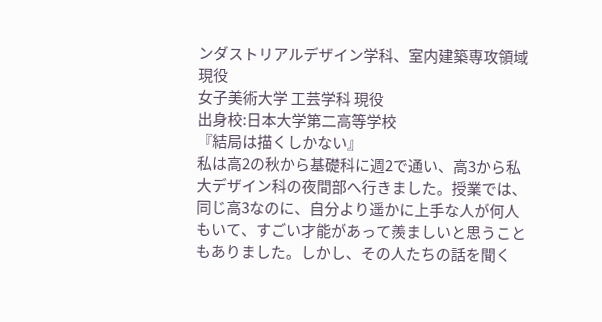ンダストリアルデザイン学科、室内建築専攻領域 現役
女子美術大学 工芸学科 現役
出身校:日本大学第二高等学校
『結局は描くしかない』
私は高2の秋から基礎科に週2で通い、高3から私大デザイン科の夜間部へ行きました。授業では、同じ高3なのに、自分より遥かに上手な人が何人もいて、すごい才能があって羨ましいと思うこともありました。しかし、その人たちの話を聞く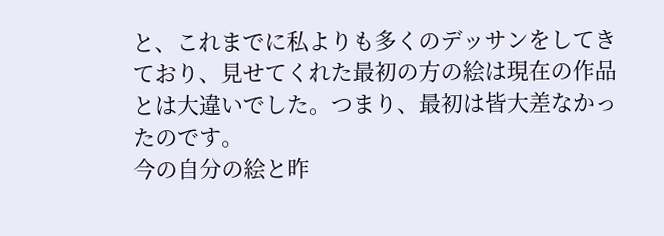と、これまでに私よりも多くのデッサンをしてきており、見せてくれた最初の方の絵は現在の作品とは大違いでした。つまり、最初は皆大差なかったのです。
今の自分の絵と昨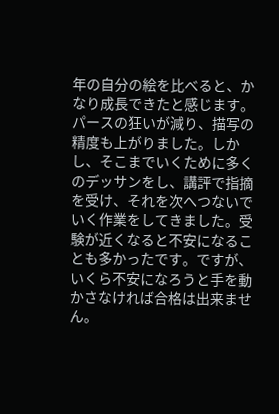年の自分の絵を比べると、かなり成長できたと感じます。パースの狂いが減り、描写の精度も上がりました。しかし、そこまでいくために多くのデッサンをし、講評で指摘を受け、それを次へつないでいく作業をしてきました。受験が近くなると不安になることも多かったです。ですが、いくら不安になろうと手を動かさなければ合格は出来ません。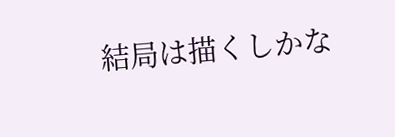結局は描くしかな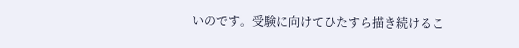いのです。受験に向けてひたすら描き続けるこ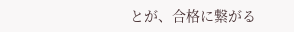とが、合格に繋がる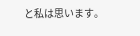と私は思います。